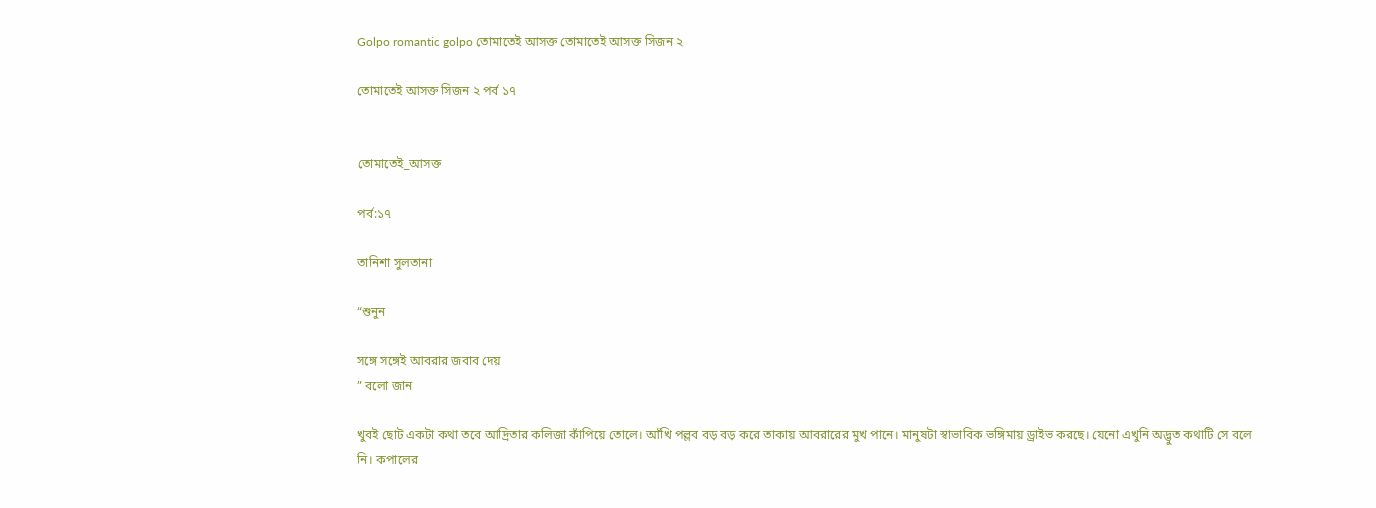Golpo romantic golpo তোমাতেই আসক্ত তোমাতেই আসক্ত সিজন ২

তোমাতেই আসক্ত সিজন ২ পর্ব ১৭


তোমাতেই_আসক্ত

পর্ব:১৭

তানিশা সুলতানা

“শুনুন

সঙ্গে সঙ্গেই আবরার জবাব দেয়
” বলো জান

খুবই ছোট একটা কথা তবে আদ্রিতার কলিজা কাঁপিয়ে তোলে। আঁখি পল্লব বড় বড় করে তাকায় আবরারের মুখ পানে। মানুষটা স্বাভাবিক ভঙ্গিমায় ড্রাইভ করছে। যেনো এখুনি অদ্ভুত কথাটি সে বলে নি। কপালের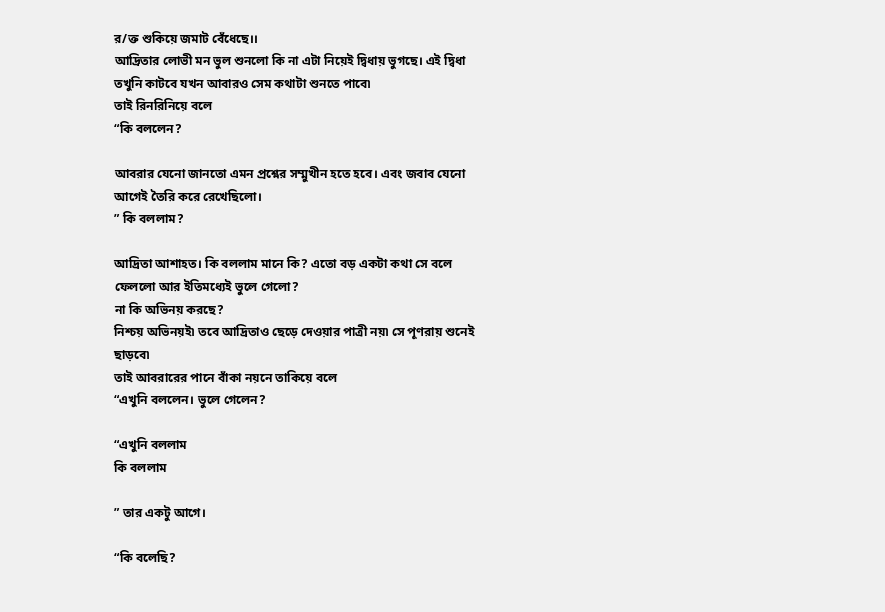র/ক্ত শুকিয়ে জমাট বেঁধেছে।।
আদ্রিতার লোভী মন ভুল শুনলো কি না এটা নিয়েই দ্বিধায় ভুগছে। এই দ্বিধা তখুনি কাটবে যখন আবারও সেম কথাটা শুনতে পাবে৷
তাই রিনরিনিয়ে বলে
“কি বললেন?

আবরার যেনো জানতো এমন প্রশ্নের সম্মুখীন হতে হবে। এবং জবাব যেনো আগেই তৈরি করে রেখেছিলো।
” কি বললাম?

আদ্রিতা আশাহত। কি বললাম মানে কি? এতো বড় একটা কথা সে বলে ফেললো আর ইতিমধ্যেই ভুলে গেলো?
না কি অভিনয় করছে?
নিশ্চয় অভিনয়ই৷ তবে আদ্রিতাও ছেড়ে দেওয়ার পাত্রী নয়৷ সে পূণরায় শুনেই ছাড়বে৷
তাই আবরারের পানে বাঁকা নয়নে তাকিয়ে বলে
“এখুনি বললেন। ভুলে গেলেন?

“এখুনি বললাম
কি বললাম

” তার একটু আগে।

“কি বলেছি?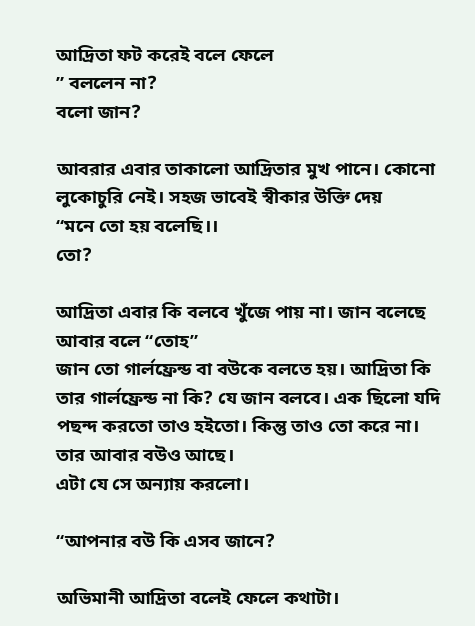আদ্রিতা ফট করেই বলে ফেলে
” বললেন না?
বলো জান?

আবরার এবার তাকালো আদ্রিতার মুখ পানে। কোনো লুকোচুরি নেই। সহজ ভাবেই স্বীকার উক্তি দেয়
“মনে তো হয় বলেছি।।
তো?

আদ্রিতা এবার কি বলবে খুঁজে পায় না। জান বলেছে আবার বলে “তোহ”
জান তো গার্লফ্রেন্ড বা বউকে বলতে হয়। আদ্রিতা কি তার গার্লফ্রেন্ড না কি? যে জান বলবে। এক ছিলো যদি পছন্দ করতো তাও হইতো। কিন্তু তাও তো করে না। তার আবার বউও আছে।
এটা যে সে অন্যায় করলো।

“আপনার বউ কি এসব জানে?

অভিমানী আদ্রিতা বলেই ফেলে কথাটা।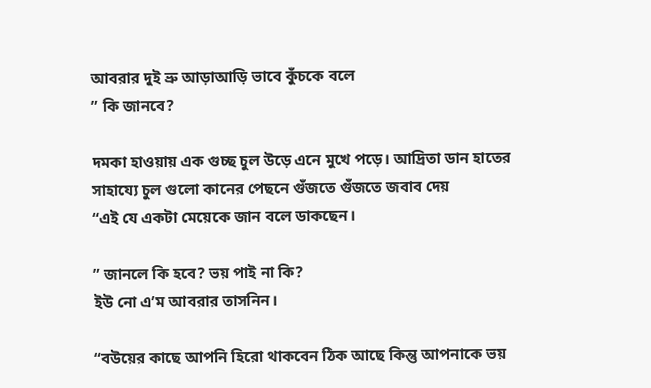আবরার দুই ভ্রু আড়াআড়ি ভাবে কুঁচকে বলে
” কি জানবে?

দমকা হাওয়ায় এক গুচ্ছ চুল উড়ে এনে মুখে পড়ে। আদ্রিতা ডান হাতের সাহায্যে চুল গুলো কানের পেছনে গুঁজতে গুঁজতে জবাব দেয়
“এই যে একটা মেয়েকে জান বলে ডাকছেন।

” জানলে কি হবে? ভয় পাই না কি?
ইউ নো এ’ম আবরার তাসনিন।

“বউয়ের কাছে আপনি হিরো থাকবেন ঠিক আছে কিন্তু আপনাকে ভয়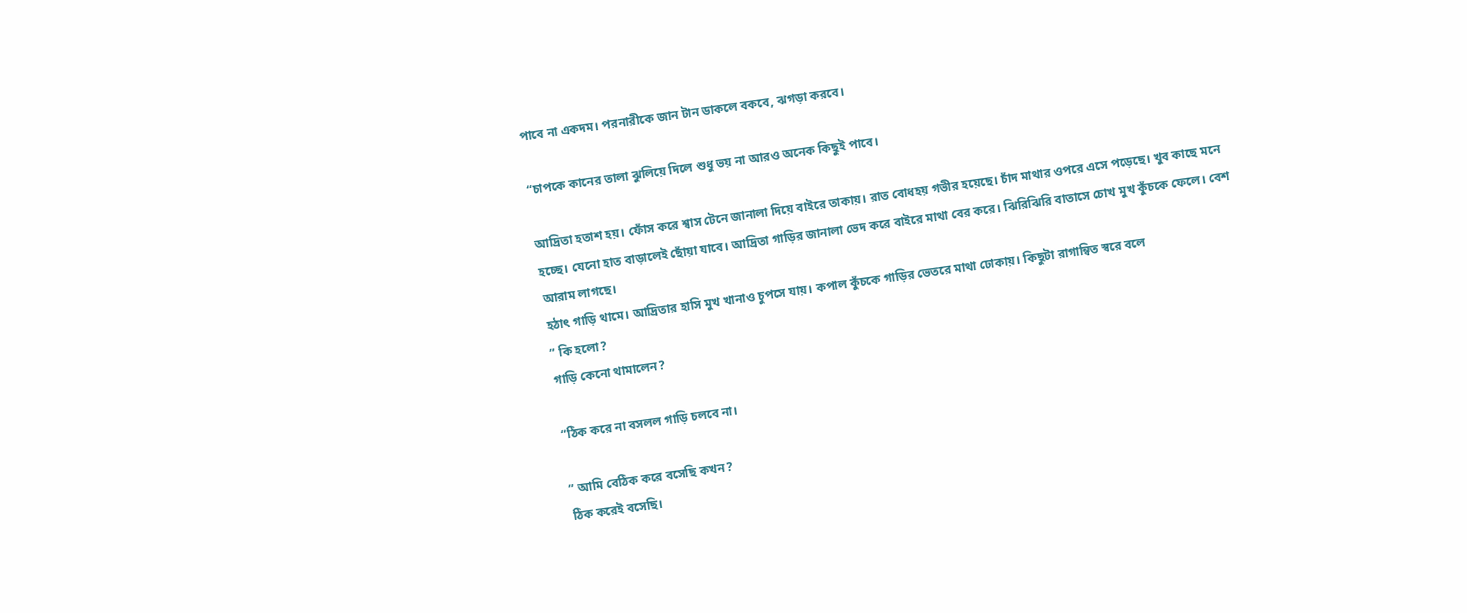পাবে না একদম। পরনারীকে জান টান ডাকলে বকবে, ঝগড়া করবে।

“চাপকে কানের তালা ঝুলিয়ে দিলে শুধু ভয় না আরও অনেক কিছুই পাবে।

আদ্রিতা হতাশ হয়। ফোঁস করে শ্বাস টেনে জানালা দিয়ে বাইরে তাকায়। রাত বোধহয় গভীর হয়েছে। চাঁদ মাথার ওপরে এসে পড়েছে। খুব কাছে মনে হচ্ছে। যেনো হাত বাড়ালেই ছোঁয়া যাবে। আদ্রিতা গাড়ির জানালা ভেদ করে বাইরে মাথা বের করে। ঝিরিঝিরি বাতাসে চোখ মুখ কুঁচকে ফেলে। বেশ আরাম লাগছে।
হঠাৎ গাড়ি থামে। আদ্রিতার হাসি মুখ খানাও চুপসে যায়। কপাল কুঁচকে গাড়ির ভেতরে মাথা ঢোকায়। কিছুটা রাগান্বিত স্বরে বলে
” কি হলো?
গাড়ি কেনো থামালেন?

“ঠিক করে না বসলল গাড়ি চলবে না।

” আমি বেঠিক করে বসেছি কখন?
ঠিক করেই বসেছি।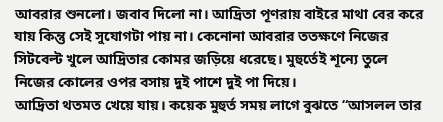আবরার শুনলো। জবাব দিলো না। আদ্রিতা পূণরায় বাইরে মাথা বের করে যায় কিন্তু সেই সুযোগটা পায় না। কেনোনা আবরার ততক্ষণে নিজের সিটবেল্ট খুলে আদ্রিতার কোমর জড়িয়ে ধরেছে। মুহুর্তেই শূন্যে তুলে নিজের কোলের ওপর বসায় দুই পাশে দুই পা দিয়ে।
আদ্রিতা থতমত খেয়ে যায়। কয়েক মুহুর্ত সময় লাগে বুঝতে “আসলল তার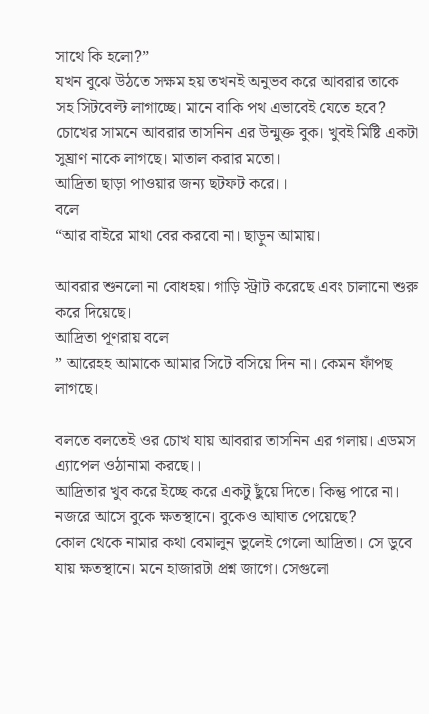সাথে কি হলো?”
যখন বুঝে উঠতে সক্ষম হয় তখনই অনুভব করে আবরার তাকে সহ সিটবেল্ট লাগাচ্ছে। মানে বাকি পথ এভাবেই যেতে হবে?
চোখের সামনে আবরার তাসনিন এর উন্মুক্ত বুক। খুবই মিষ্টি একটা সুঘ্রাণ নাকে লাগছে। মাতাল করার মতো।
আদ্রিতা ছাড়া পাওয়ার জন্য ছটফট করে।।
বলে
“আর বাইরে মাথা বের করবো না। ছাড়ুন আমায়।

আবরার শুনলো না বোধহয়। গাড়ি স্ট্রাট করেছে এবং চালানো শুরু করে দিয়েছে।
আদ্রিতা পূণরায় বলে
” আরেহহ আমাকে আমার সিটে বসিয়ে দিন না। কেমন ফাঁপছ লাগছে।

বলতে বলতেই ওর চোখ যায় আবরার তাসনিন এর গলায়। এডমস এ্যাপেল ওঠানামা করছে।।
আদ্রিতার খুব করে ইচ্ছে করে একটু ছুঁয়ে দিতে। কিন্তু পারে না।
নজরে আসে বুকে ক্ষতস্থানে। বুকেও আঘাত পেয়েছে?
কোল থেকে নামার কথা বেমালুন ভুলেই গেলো আদ্রিতা। সে ডুবে যায় ক্ষতস্থানে। মনে হাজারটা প্রশ্ন জাগে। সেগুলো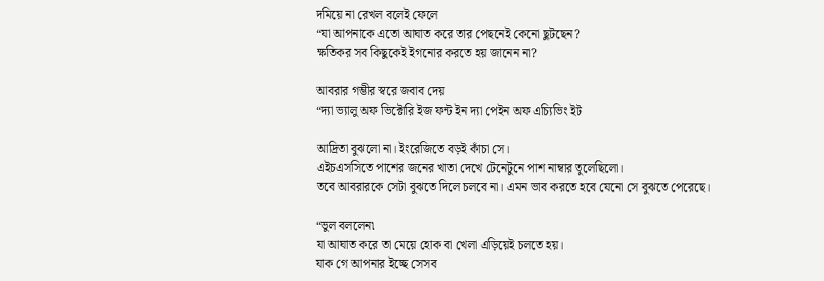দমিয়ে না রেখল বলেই ফেলে
“যা আপনাকে এতো আঘাত করে তার পেছনেই কেনো ছুটছেন?
ক্ষতিকর সব কিছুকেই ইগনোর করতে হয় জানেন না?

আবরার গম্ভীর স্বরে জবাব দেয়
“দ্যা ভ্যালু অফ ভিক্টোরি ইজ ফন্ট ইন দ্যা পেইন অফ এচ্যিভিং ইট

আদ্রিতা বুঝলো না। ইংরেজিতে বড়ই কাঁচা সে।
এইচএসসিতে পাশের জনের খাতা দেখে টেনেটুনে পাশ নাম্বার তুলেছিলো।
তবে আবরারকে সেটা বুঝতে দিলে চলবে না। এমন ভাব করতে হবে যেনো সে বুঝতে পেরেছে।

“ভুল বললেন৷
যা আঘাত করে তা মেয়ে হোক বা খেলা এড়িয়েই চলতে হয়।
যাক গে আপনার ইচ্ছে সেসব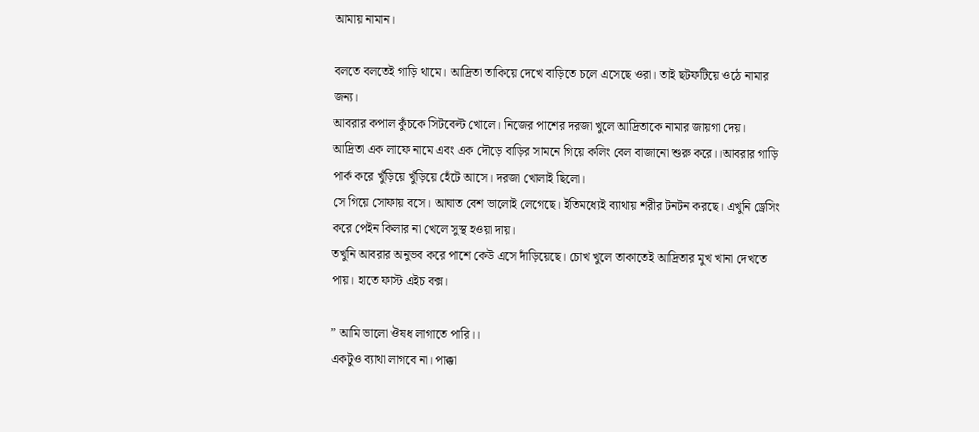আমায় নামান।

বলতে বলতেই গাড়ি থামে। আদ্রিতা তাকিয়ে দেখে বাড়িতে চলে এসেছে ওরা। তাই ছটফটিয়ে ওঠে নামার জন্য।
আবরার কপাল কুঁচকে সিটবেল্ট খোলে। নিজের পাশের দরজা খুলে আদ্রিতাকে নামার জায়গা দেয়।
আদ্রিতা এক লাফে নামে এবং এক দৌড়ে বাড়ির সামনে গিয়ে কলিং বেল বাজানো শুরু করে।।আবরার গাড়ি পার্ক করে খুঁড়িয়ে খুঁড়িয়ে হেঁটে আসে। দরজা খোলাই ছিলো।
সে গিয়ে সোফায় বসে। আঘাত বেশ ভালোই লেগেছে। ইতিমধ্যেই ব্যাথায় শরীর টনটন করছে। এখুনি ড্রেসিং করে পেইন কিলার না খেলে সুস্থ হওয়া দায়।
তখুনি আবরার অনুভব করে পাশে কেউ এসে দাঁড়িয়েছে। চোখ খুলে তাকাতেই আদ্রিতার মুখ খানা দেখতে পায়। হাতে ফাস্ট এইচ বক্স।

” আমি ভালো ঔষধ লাগাতে পারি।।
একটুও ব্যাথা লাগবে না। পাক্কা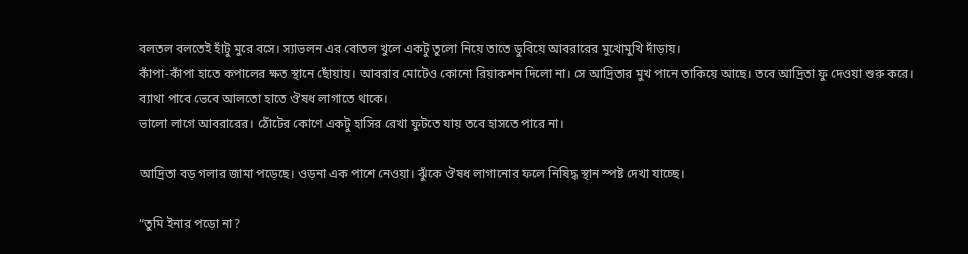বলতল বলতেই হাঁটু মুরে বসে। স্যাভলন এর বোতল খুলে একটু তুলো নিয়ে তাতে ডুবিয়ে আবরারের মুখোমুখি দাঁড়ায়।
কাঁপা-কাঁপা হাতে কপালের ক্ষত স্থানে ছোঁয়ায়। আবরার মোটেও কোনো রিয়াকশন দিলো না। সে আদ্রিতার মুখ পানে তাকিয়ে আছে। তবে আদ্রিতা ফু দেওয়া শুরু করে।
ব্যাথা পাবে ভেবে আলতো হাতে ঔষধ লাগাতে থাকে।
ভালো লাগে আবরারের। ঠোঁটের কোণে একটু হাসির রেখা ফুটতে যায় তবে হাসতে পারে না।

আদ্রিতা বড় গলার জামা পড়েছে। ওড়না এক পাশে নেওয়া। ঝুঁকে ঔষধ লাগানোর ফলে নিষিদ্ধ স্থান স্পষ্ট দেখা যাচ্ছে।

“তুমি ইনার পড়ো না?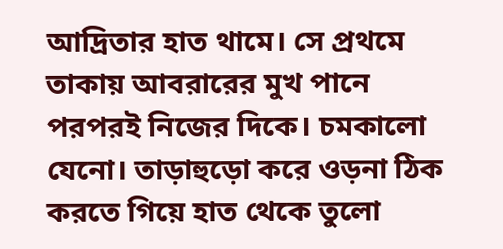আদ্রিতার হাত থামে। সে প্রথমে তাকায় আবরারের মুখ পানে পরপরই নিজের দিকে। চমকালো যেনো। তাড়াহুড়ো করে ওড়না ঠিক করতে গিয়ে হাত থেকে তুলো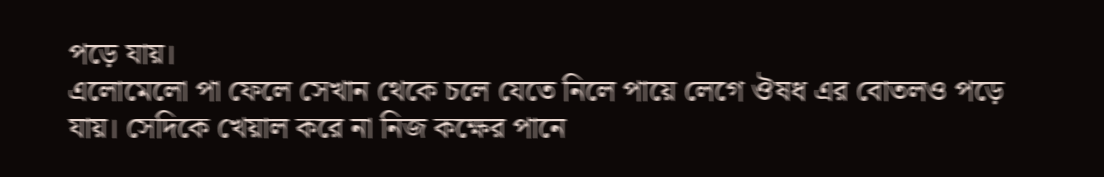পড়ে যায়।
এলোমেলো পা ফেলে সেখান থেকে চলে যেতে নিলে পায়ে লেগে ঔষধ এর বোতলও পড়ে যায়। সেদিকে খেয়াল করে না নিজ কক্ষের পানে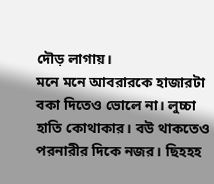দৌড় লাগায়।
মনে মনে আবরারকে হাজারটা বকা দিতেও ভোলে না। লুচ্চা হাতি কোথাকার। বউ থাকতেও পরনারীর দিকে নজর। ছিহহহ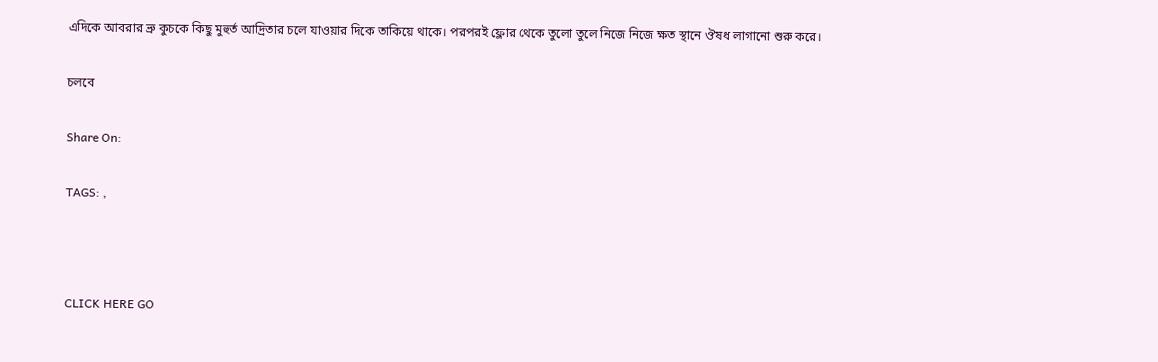এদিকে আবরার ভ্রু কুচকে কিছু মুহুর্ত আদ্রিতার চলে যাওয়ার দিকে তাকিয়ে থাকে। পরপরই ফ্লোর থেকে তুলো তুলে নিজে নিজে ক্ষত স্থানে ঔষধ লাগানো শুরু করে।

চলবে

Share On:

TAGS: ,



CLICK HERE GO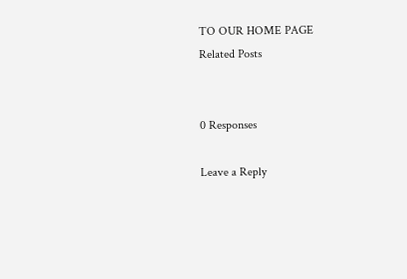TO OUR HOME PAGE
Related Posts


0 Responses

Leave a Reply